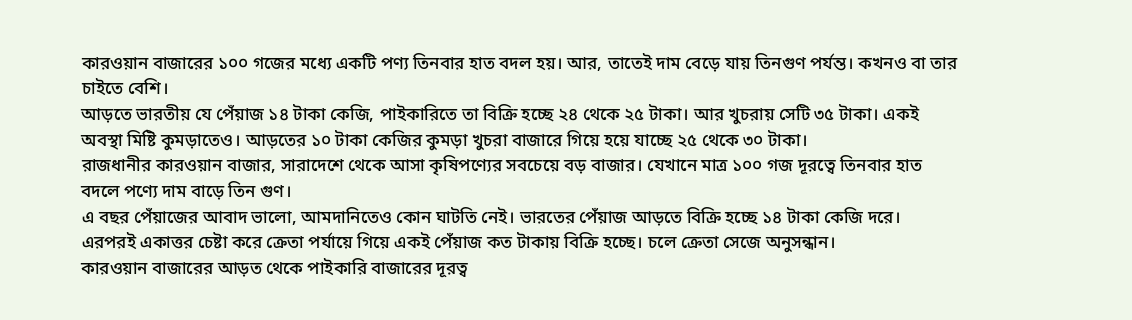কারওয়ান বাজারের ১০০ গজের মধ্যে একটি পণ্য তিনবার হাত বদল হয়। আর, তাতেই দাম বেড়ে যায় তিনগুণ পর্যন্ত। কখনও বা তার চাইতে বেশি।
আড়তে ভারতীয় যে পেঁয়াজ ১৪ টাকা কেজি, পাইকারিতে তা বিক্রি হচ্ছে ২৪ থেকে ২৫ টাকা। আর খুচরায় সেটি ৩৫ টাকা। একই অবস্থা মিষ্টি কুমড়াতেও। আড়তের ১০ টাকা কেজির কুমড়া খুচরা বাজারে গিয়ে হয়ে যাচ্ছে ২৫ থেকে ৩০ টাকা।
রাজধানীর কারওয়ান বাজার, সারাদেশে থেকে আসা কৃষিপণ্যের সবচেয়ে বড় বাজার। যেখানে মাত্র ১০০ গজ দূরত্বে তিনবার হাত বদলে পণ্যে দাম বাড়ে তিন গুণ।
এ বছর পেঁয়াজের আবাদ ভালো, আমদানিতেও কোন ঘাটতি নেই। ভারতের পেঁয়াজ আড়তে বিক্রি হচ্ছে ১৪ টাকা কেজি দরে।
এরপরই একাত্তর চেষ্টা করে ক্রেতা পর্যায়ে গিয়ে একই পেঁয়াজ কত টাকায় বিক্রি হচ্ছে। চলে ক্রেতা সেজে অনুসন্ধান।
কারওয়ান বাজারের আড়ত থেকে পাইকারি বাজারের দূরত্ব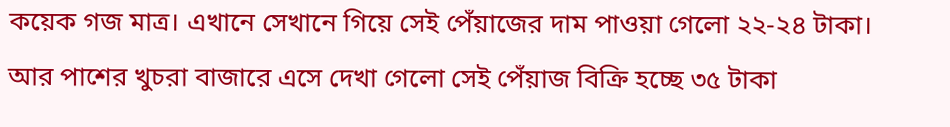কয়েক গজ মাত্র। এখানে সেখানে গিয়ে সেই পেঁয়াজের দাম পাওয়া গেলো ২২-২৪ টাকা।
আর পাশের খুচরা বাজারে এসে দেখা গেলো সেই পেঁয়াজ বিক্রি হচ্ছে ৩৫ টাকা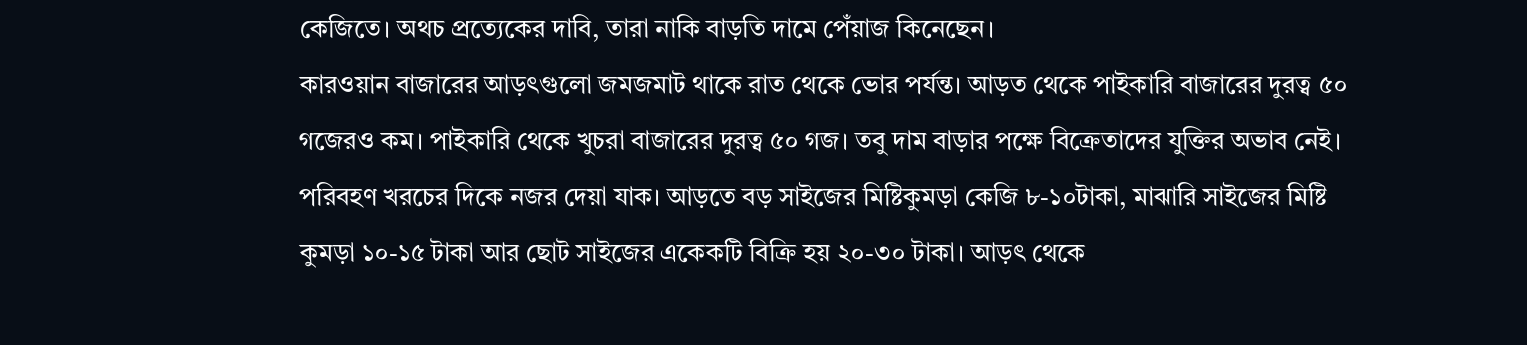কেজিতে। অথচ প্রত্যেকের দাবি, তারা নাকি বাড়তি দামে পেঁয়াজ কিনেছেন।
কারওয়ান বাজারের আড়ৎগুলো জমজমাট থাকে রাত থেকে ভোর পর্যন্ত। আড়ত থেকে পাইকারি বাজারের দুরত্ব ৫০ গজেরও কম। পাইকারি থেকে খুচরা বাজারের দুরত্ব ৫০ গজ। তবু দাম বাড়ার পক্ষে বিক্রেতাদের যুক্তির অভাব নেই।
পরিবহণ খরচের দিকে নজর দেয়া যাক। আড়তে বড় সাইজের মিষ্টিকুমড়া কেজি ৮-১০টাকা, মাঝারি সাইজের মিষ্টি কুমড়া ১০-১৫ টাকা আর ছোট সাইজের একেকটি বিক্রি হয় ২০-৩০ টাকা। আড়ৎ থেকে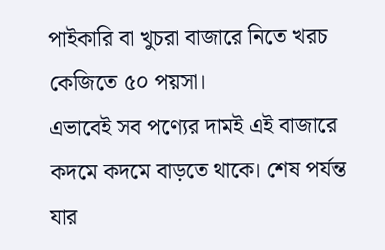পাইকারি বা খুচরা বাজারে নিতে খরচ কেজিতে ৫০ পয়সা।
এভাবেই সব পণ্যের দামই এই বাজারে কদমে কদমে বাড়তে থাকে। শেষ পর্যন্ত যার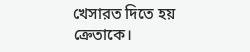খেসারত দিতে হয় ক্রেতাকে।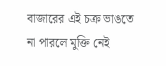বাজারের এই চক্র ভাঙতে না পারলে মুক্তি নেই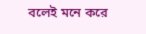বলেই মনে করে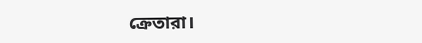ক্রেতারা।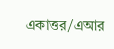একাত্তর/এআর